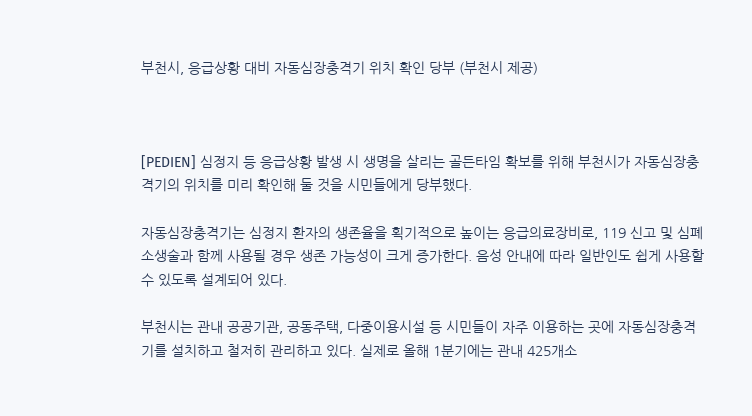부천시, 응급상황 대비 자동심장충격기 위치 확인 당부 (부천시 제공)



[PEDIEN] 심정지 등 응급상황 발생 시 생명을 살리는 골든타임 확보를 위해 부천시가 자동심장충격기의 위치를 미리 확인해 둘 것을 시민들에게 당부했다.

자동심장충격기는 심정지 환자의 생존율을 획기적으로 높이는 응급의료장비로, 119 신고 및 심폐소생술과 함께 사용될 경우 생존 가능성이 크게 증가한다. 음성 안내에 따라 일반인도 쉽게 사용할 수 있도록 설계되어 있다.

부천시는 관내 공공기관, 공동주택, 다중이용시설 등 시민들이 자주 이용하는 곳에 자동심장충격기를 설치하고 철저히 관리하고 있다. 실제로 올해 1분기에는 관내 425개소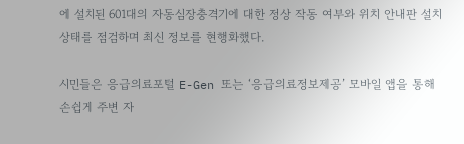에 설치된 601대의 자동심장충격기에 대한 정상 작동 여부와 위치 안내판 설치 상태를 점검하며 최신 정보를 현행화했다.

시민들은 응급의료포털 E-Gen 또는 ‘응급의료정보제공’ 모바일 앱을 통해 손쉽게 주변 자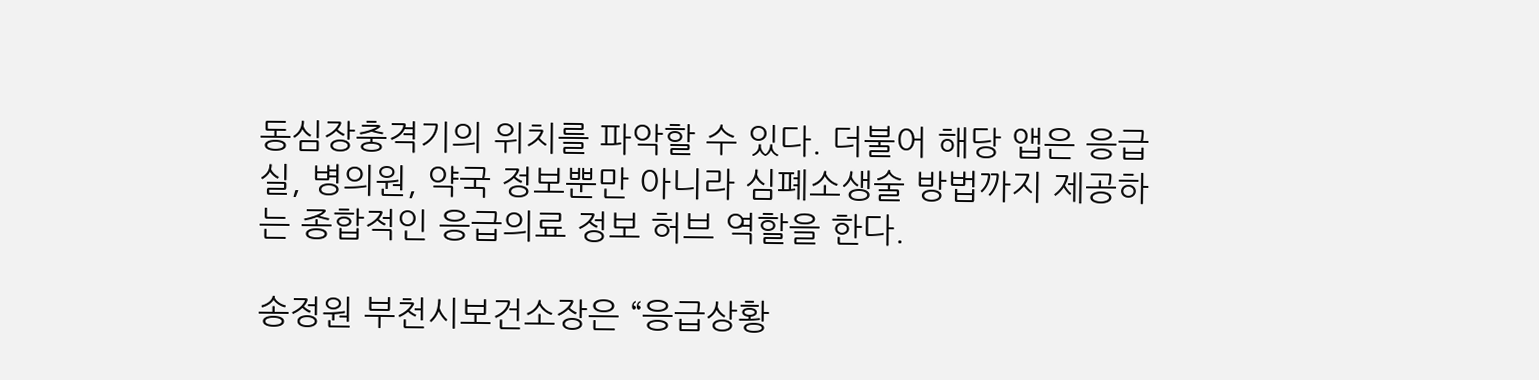동심장충격기의 위치를 파악할 수 있다. 더불어 해당 앱은 응급실, 병의원, 약국 정보뿐만 아니라 심폐소생술 방법까지 제공하는 종합적인 응급의료 정보 허브 역할을 한다.

송정원 부천시보건소장은 “응급상황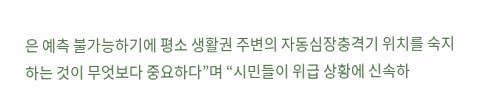은 예측 불가능하기에 평소 생활권 주변의 자동심장충격기 위치를 숙지하는 것이 무엇보다 중요하다”며 “시민들이 위급 상황에 신속하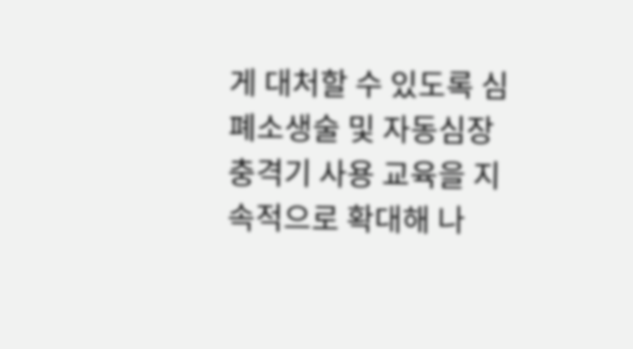게 대처할 수 있도록 심폐소생술 및 자동심장충격기 사용 교육을 지속적으로 확대해 나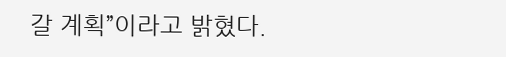갈 계획”이라고 밝혔다.